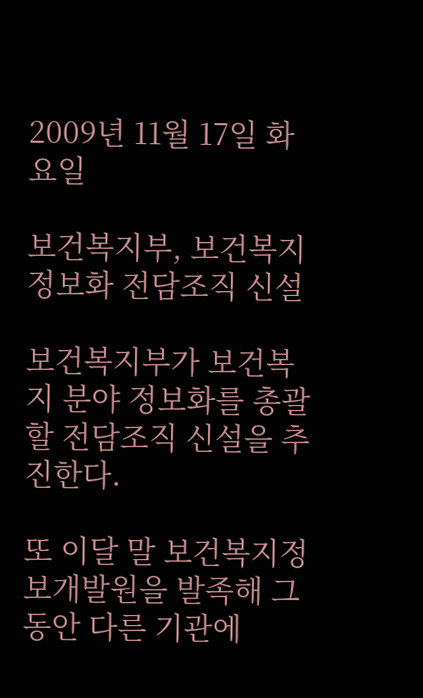2009년 11월 17일 화요일

보건복지부, 보건복지 정보화 전담조직 신설

보건복지부가 보건복지 분야 정보화를 총괄할 전담조직 신설을 추진한다.

또 이달 말 보건복지정보개발원을 발족해 그동안 다른 기관에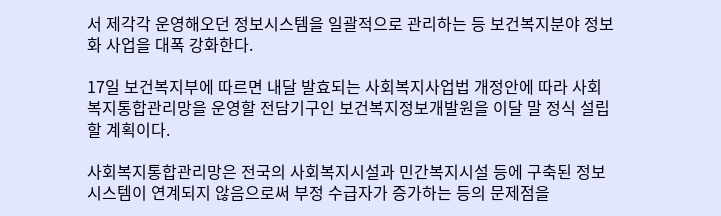서 제각각 운영해오던 정보시스템을 일괄적으로 관리하는 등 보건복지분야 정보화 사업을 대폭 강화한다.

17일 보건복지부에 따르면 내달 발효되는 사회복지사업법 개정안에 따라 사회복지통합관리망을 운영할 전담기구인 보건복지정보개발원을 이달 말 정식 설립할 계획이다.

사회복지통합관리망은 전국의 사회복지시설과 민간복지시설 등에 구축된 정보시스템이 연계되지 않음으로써 부정 수급자가 증가하는 등의 문제점을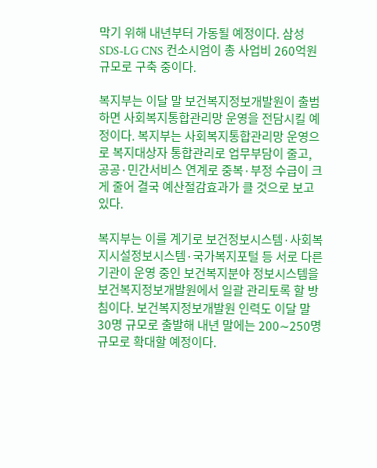막기 위해 내년부터 가동될 예정이다. 삼성SDS-LG CNS 컨소시엄이 총 사업비 260억원 규모로 구축 중이다.

복지부는 이달 말 보건복지정보개발원이 출범하면 사회복지통합관리망 운영을 전담시킬 예정이다. 복지부는 사회복지통합관리망 운영으로 복지대상자 통합관리로 업무부담이 줄고, 공공·민간서비스 연계로 중복·부정 수급이 크게 줄어 결국 예산절감효과가 클 것으로 보고 있다.

복지부는 이를 계기로 보건정보시스템·사회복지시설정보시스템·국가복지포털 등 서로 다른 기관이 운영 중인 보건복지분야 정보시스템을 보건복지정보개발원에서 일괄 관리토록 할 방침이다. 보건복지정보개발원 인력도 이달 말 30명 규모로 출발해 내년 말에는 200∼250명 규모로 확대할 예정이다.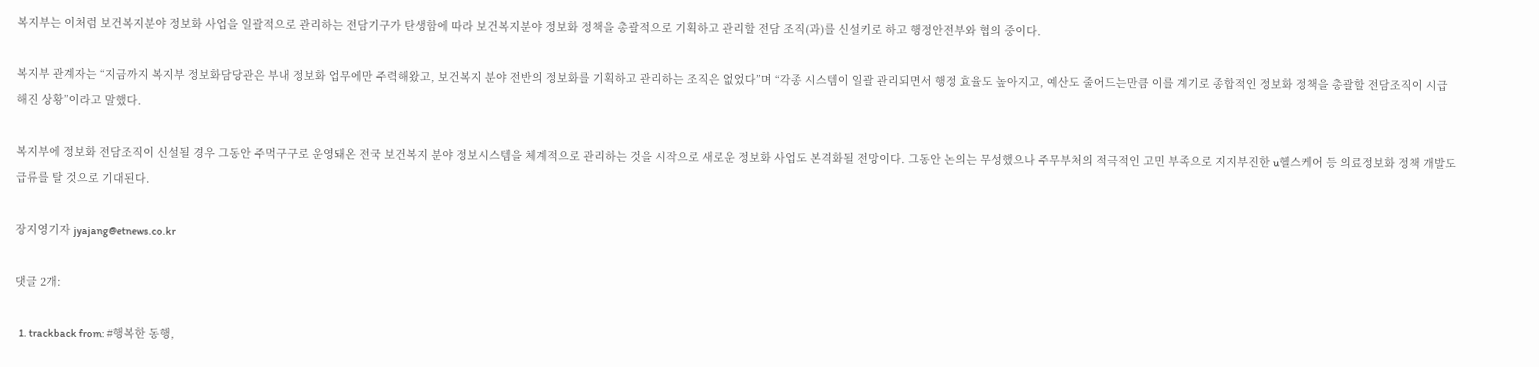복지부는 이처럼 보건복지분야 정보화 사업을 일괄적으로 관리하는 전담기구가 탄생함에 따라 보건복지분야 정보화 정책을 총괄적으로 기획하고 관리할 전담 조직(과)를 신설키로 하고 행정안전부와 협의 중이다.

복지부 관계자는 “지금까지 복지부 정보화담당관은 부내 정보화 업무에만 주력해왔고, 보건복지 분야 전반의 정보화를 기획하고 관리하는 조직은 없었다”며 “각종 시스템이 일괄 관리되면서 행정 효율도 높아지고, 예산도 줄어드는만큼 이를 계기로 종합적인 정보화 정책을 총괄할 전담조직이 시급해진 상황”이라고 말했다.

복지부에 정보화 전담조직이 신설될 경우 그동안 주먹구구로 운영돼온 전국 보건복지 분야 정보시스템을 체계적으로 관리하는 것을 시작으로 새로운 정보화 사업도 본격화될 전망이다. 그동안 논의는 무성했으나 주무부처의 적극적인 고민 부족으로 지지부진한 u헬스케어 등 의료정보화 정책 개발도 급류를 탈 것으로 기대된다.

장지영기자 jyajang@etnews.co.kr

댓글 2개:

  1. trackback from: #행복한 동행,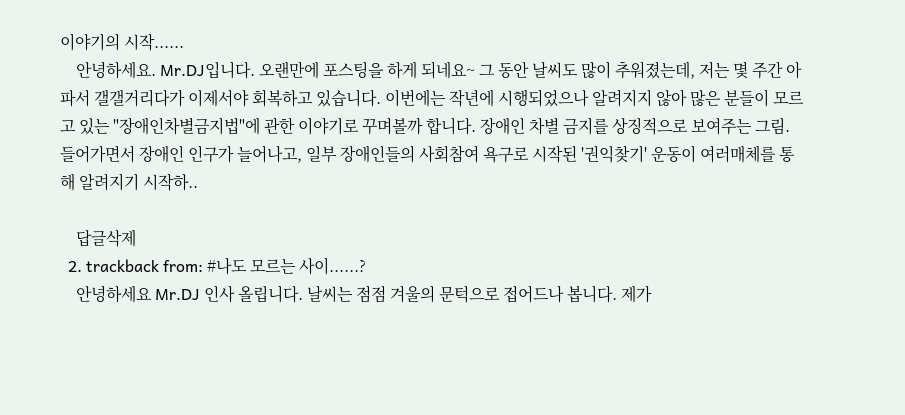이야기의 시작......
    안녕하세요. Mr.DJ입니다. 오랜만에 포스팅을 하게 되네요~ 그 동안 날씨도 많이 추워졌는데, 저는 몇 주간 아파서 갤갤거리다가 이제서야 회복하고 있습니다. 이번에는 작년에 시행되었으나 알려지지 않아 많은 분들이 모르고 있는 "장애인차별금지법"에 관한 이야기로 꾸며볼까 합니다. 장애인 차별 금지를 상징적으로 보여주는 그림. 들어가면서 장애인 인구가 늘어나고, 일부 장애인들의 사회참여 욕구로 시작된 '권익찾기' 운동이 여러매체를 통해 알려지기 시작하..

    답글삭제
  2. trackback from: #나도 모르는 사이......?
    안녕하세요 Mr.DJ 인사 올립니다. 날씨는 점점 겨울의 문턱으로 접어드나 봅니다. 제가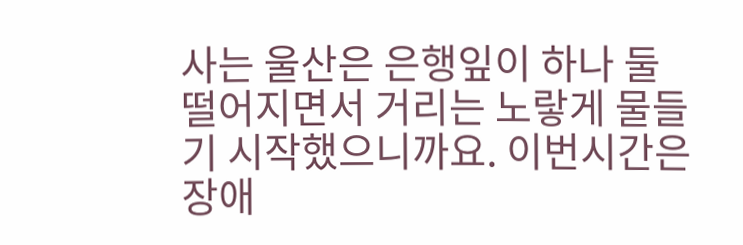사는 울산은 은행잎이 하나 둘 떨어지면서 거리는 노랗게 물들기 시작했으니까요. 이번시간은 장애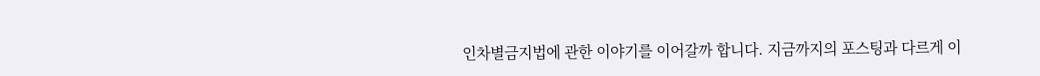인차별금지법에 관한 이야기를 이어갈까 합니다. 지금까지의 포스팅과 다르게 이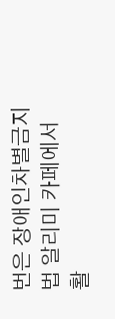번은 장애인차별금지법 알리미 카페에서 활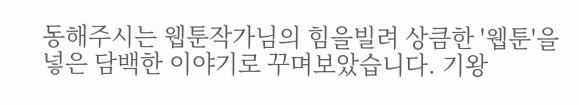동해주시는 웹툰작가님의 힘을빌려 상큼한 '웹툰'을 넣은 담백한 이야기로 꾸며보았습니다. 기왕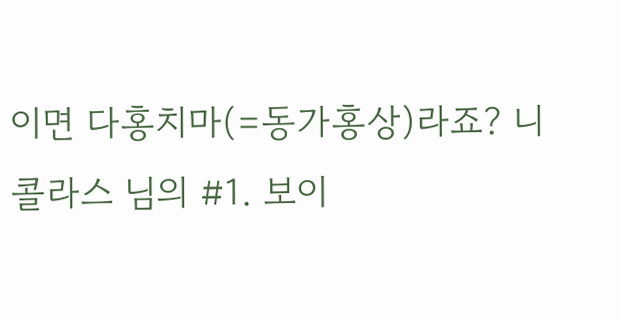이면 다홍치마(=동가홍상)라죠? 니콜라스 님의 #1. 보이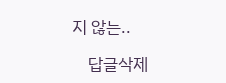지 않는..

    답글삭제